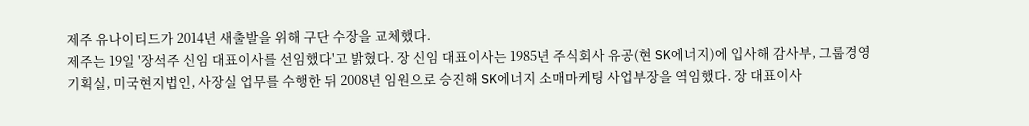제주 유나이티드가 2014년 새출발을 위해 구단 수장을 교체했다.
제주는 19일 '장석주 신임 대표이사를 선임했다'고 밝혔다. 장 신임 대표이사는 1985년 주식회사 유공(현 SK에너지)에 입사해 감사부, 그룹경영기획실, 미국현지법인, 사장실 업무를 수행한 뒤 2008년 임원으로 승진해 SK에너지 소매마케팅 사업부장을 역임했다. 장 대표이사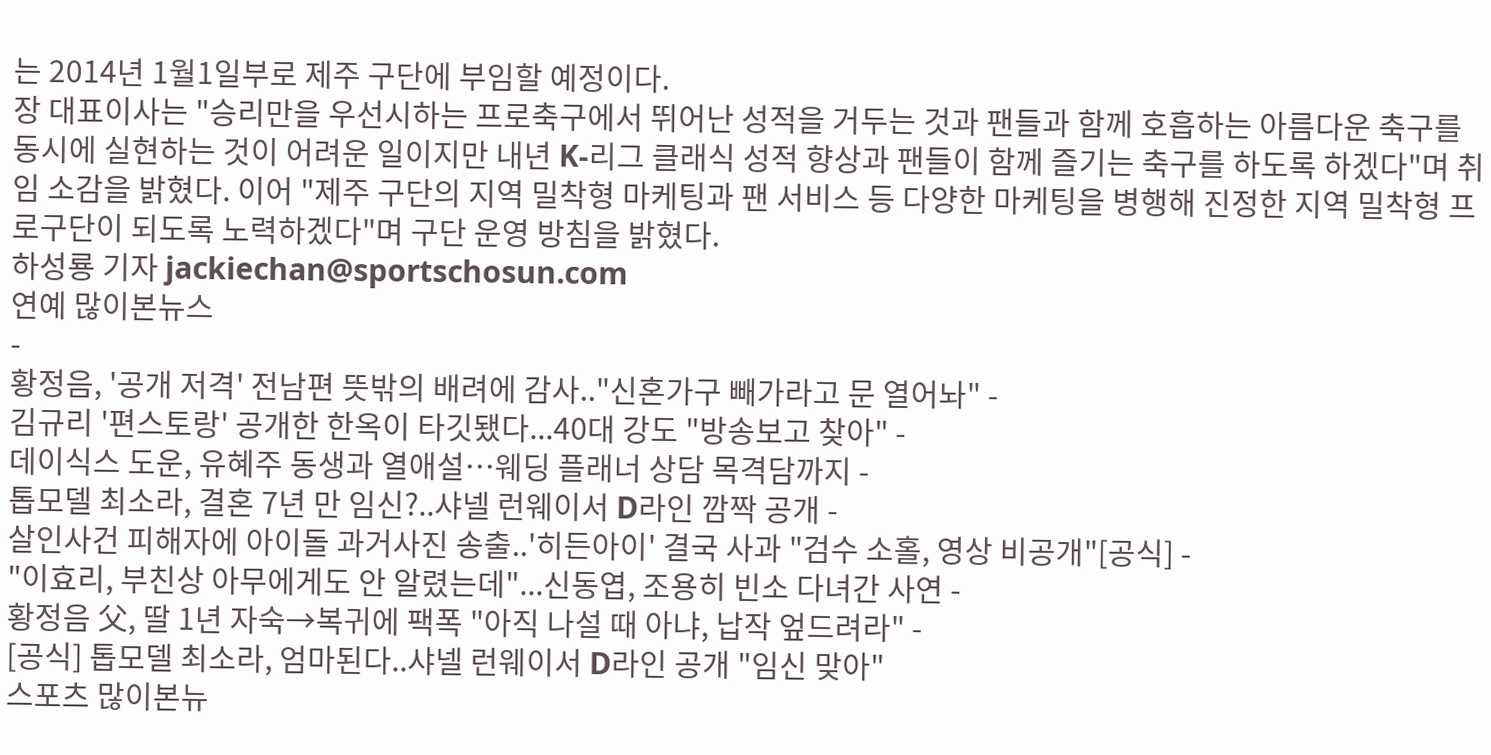는 2014년 1월1일부로 제주 구단에 부임할 예정이다.
장 대표이사는 "승리만을 우선시하는 프로축구에서 뛰어난 성적을 거두는 것과 팬들과 함께 호흡하는 아름다운 축구를 동시에 실현하는 것이 어려운 일이지만 내년 K-리그 클래식 성적 향상과 팬들이 함께 즐기는 축구를 하도록 하겠다"며 취임 소감을 밝혔다. 이어 "제주 구단의 지역 밀착형 마케팅과 팬 서비스 등 다양한 마케팅을 병행해 진정한 지역 밀착형 프로구단이 되도록 노력하겠다"며 구단 운영 방침을 밝혔다.
하성룡 기자 jackiechan@sportschosun.com
연예 많이본뉴스
-
황정음, '공개 저격' 전남편 뜻밖의 배려에 감사.."신혼가구 빼가라고 문 열어놔" -
김규리 '편스토랑' 공개한 한옥이 타깃됐다...40대 강도 "방송보고 찾아" -
데이식스 도운, 유혜주 동생과 열애설…웨딩 플래너 상담 목격담까지 -
톱모델 최소라, 결혼 7년 만 임신?..샤넬 런웨이서 D라인 깜짝 공개 -
살인사건 피해자에 아이돌 과거사진 송출..'히든아이' 결국 사과 "검수 소홀, 영상 비공개"[공식] -
"이효리, 부친상 아무에게도 안 알렸는데"...신동엽, 조용히 빈소 다녀간 사연 -
황정음 父, 딸 1년 자숙→복귀에 팩폭 "아직 나설 때 아냐, 납작 엎드려라" -
[공식] 톱모델 최소라, 엄마된다..샤넬 런웨이서 D라인 공개 "임신 맞아"
스포츠 많이본뉴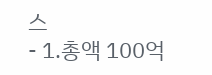스
- 1.총액 100억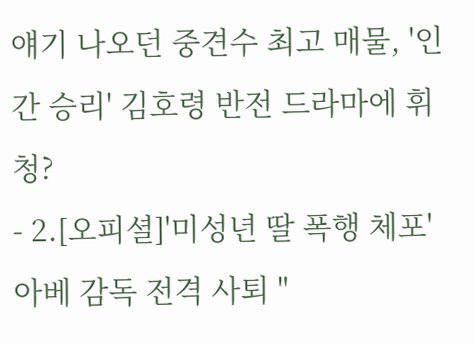얘기 나오던 중견수 최고 매물, '인간 승리' 김호령 반전 드라마에 휘청?
- 2.[오피셜]'미성년 딸 폭행 체포' 아베 감독 전격 사퇴 "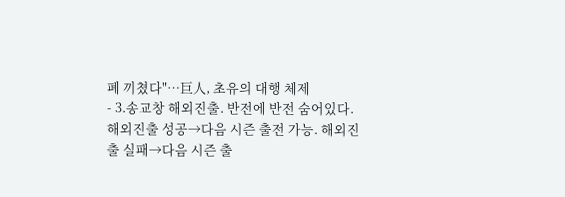폐 끼쳤다"…巨人, 초유의 대행 체제
- 3.송교창 해외진출. 반전에 반전 숨어있다. 해외진출 성공→다음 시즌 출전 가능. 해외진출 실패→다음 시즌 출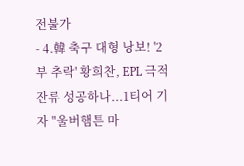전불가
- 4.韓 축구 대형 낭보! '2부 추락' 황희찬, EPL 극적 잔류 성공하나...1티어 기자 "울버햄튼 마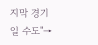지막 경기일 수도"→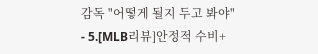감독 "어떻게 될지 두고 봐야"
- 5.[MLB리뷰]안정적 수비+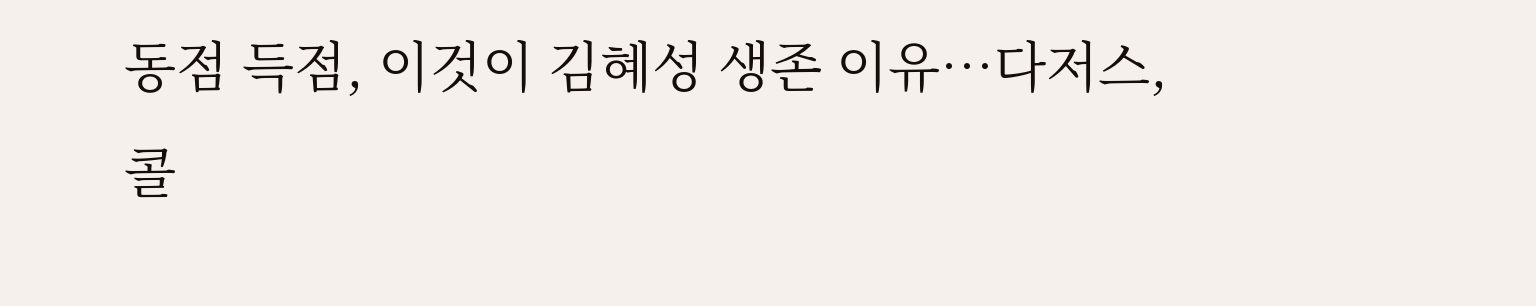동점 득점, 이것이 김혜성 생존 이유…다저스, 콜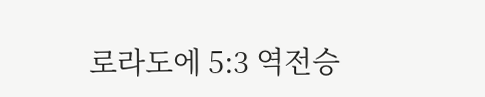로라도에 5:3 역전승